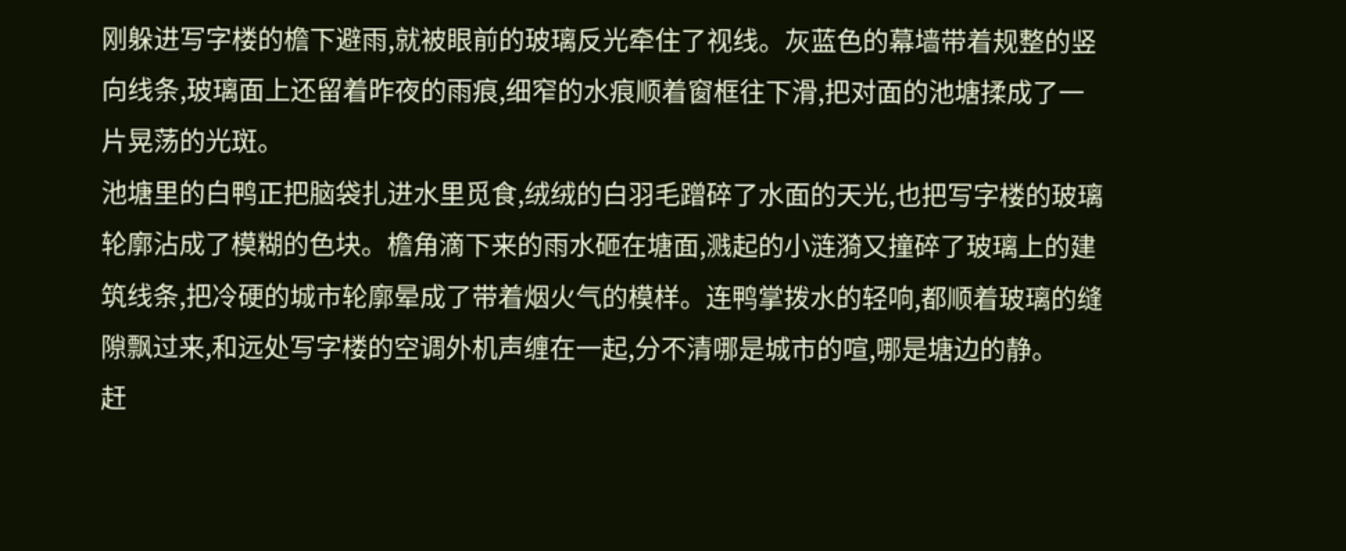刚躲进写字楼的檐下避雨,就被眼前的玻璃反光牵住了视线。灰蓝色的幕墙带着规整的竖向线条,玻璃面上还留着昨夜的雨痕,细窄的水痕顺着窗框往下滑,把对面的池塘揉成了一片晃荡的光斑。
池塘里的白鸭正把脑袋扎进水里觅食,绒绒的白羽毛蹭碎了水面的天光,也把写字楼的玻璃轮廓沾成了模糊的色块。檐角滴下来的雨水砸在塘面,溅起的小涟漪又撞碎了玻璃上的建筑线条,把冷硬的城市轮廓晕成了带着烟火气的模样。连鸭掌拨水的轻响,都顺着玻璃的缝隙飘过来,和远处写字楼的空调外机声缠在一起,分不清哪是城市的喧,哪是塘边的静。
赶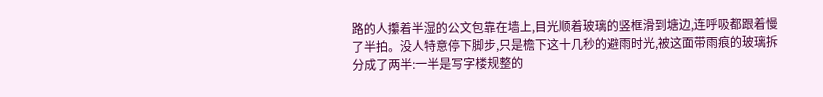路的人攥着半湿的公文包靠在墙上,目光顺着玻璃的竖框滑到塘边,连呼吸都跟着慢了半拍。没人特意停下脚步,只是檐下这十几秒的避雨时光,被这面带雨痕的玻璃拆分成了两半:一半是写字楼规整的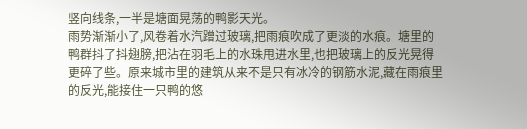竖向线条,一半是塘面晃荡的鸭影天光。
雨势渐渐小了,风卷着水汽蹭过玻璃,把雨痕吹成了更淡的水痕。塘里的鸭群抖了抖翅膀,把沾在羽毛上的水珠甩进水里,也把玻璃上的反光晃得更碎了些。原来城市里的建筑从来不是只有冰冷的钢筋水泥,藏在雨痕里的反光,能接住一只鸭的悠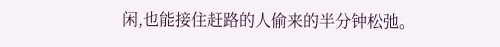闲,也能接住赶路的人偷来的半分钟松弛。